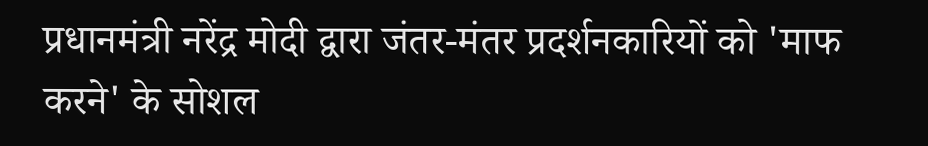प्रधानमंत्री नरेंद्र मोदी द्वारा जंतर-मंतर प्रदर्शनकारियों को 'माफ करने' के सोशल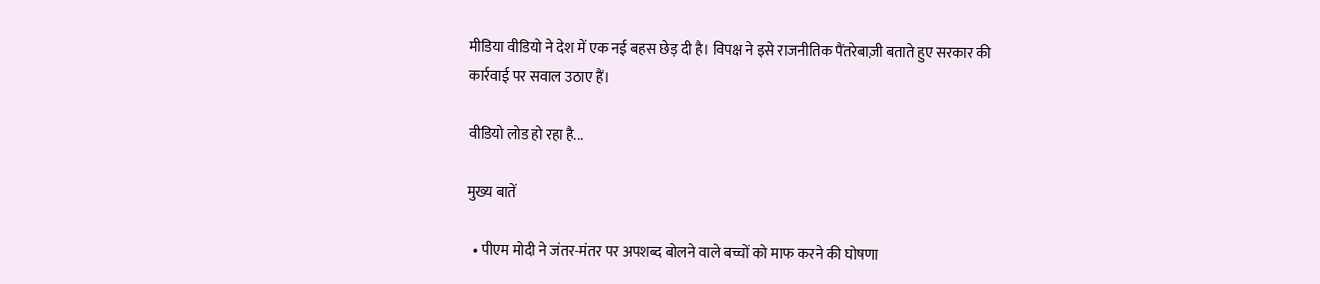मीडिया वीडियो ने देश में एक नई बहस छेड़ दी है। विपक्ष ने इसे राजनीतिक पैंतरेबाज़ी बताते हुए सरकार की कार्रवाई पर सवाल उठाए हैं।

वीडियो लोड हो रहा है...

मुख्य बातें

  • पीएम मोदी ने जंतर-मंतर पर अपशब्द बोलने वाले बच्चों को माफ करने की घोषणा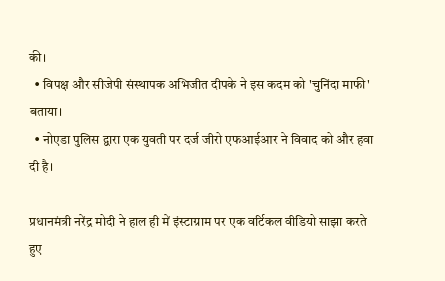की।
  • विपक्ष और सीजेपी संस्थापक अभिजीत दीपके ने इस कदम को 'चुनिंदा माफी' बताया।
  • नोएडा पुलिस द्वारा एक युवती पर दर्ज जीरो एफआईआर ने विवाद को और हवा दी है।

प्रधानमंत्री नरेंद्र मोदी ने हाल ही में इंस्टाग्राम पर एक वर्टिकल वीडियो साझा करते हुए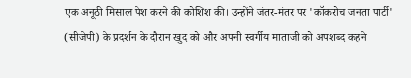एक अनूठी मिसाल पेश करने की कोशिश की। उन्होंने जंतर-मंतर पर 'कॉकरोच जनता पार्टी' (सीजेपी) के प्रदर्शन के दौरान खुद को और अपनी स्वर्गीय माताजी को अपशब्द कहने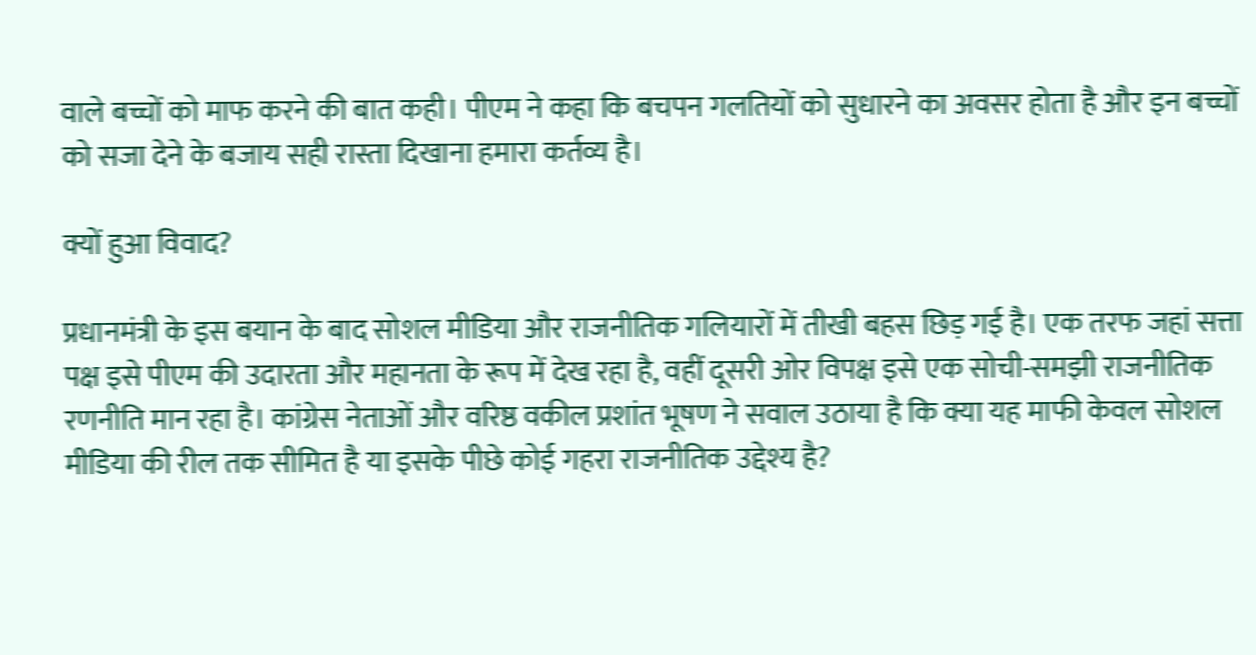वाले बच्चों को माफ करने की बात कही। पीएम ने कहा कि बचपन गलतियों को सुधारने का अवसर होता है और इन बच्चों को सजा देने के बजाय सही रास्ता दिखाना हमारा कर्तव्य है।

क्यों हुआ विवाद?

प्रधानमंत्री के इस बयान के बाद सोशल मीडिया और राजनीतिक गलियारों में तीखी बहस छिड़ गई है। एक तरफ जहां सत्ता पक्ष इसे पीएम की उदारता और महानता के रूप में देख रहा है, वहीं दूसरी ओर विपक्ष इसे एक सोची-समझी राजनीतिक रणनीति मान रहा है। कांग्रेस नेताओं और वरिष्ठ वकील प्रशांत भूषण ने सवाल उठाया है कि क्या यह माफी केवल सोशल मीडिया की रील तक सीमित है या इसके पीछे कोई गहरा राजनीतिक उद्देश्य है?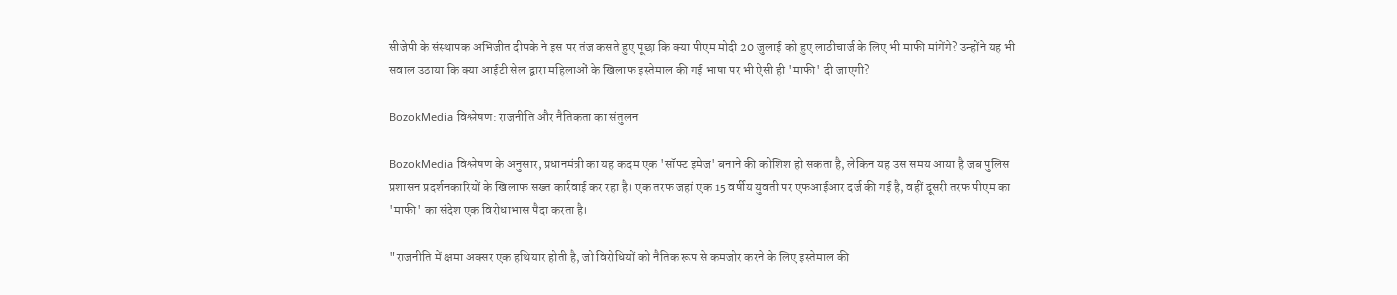सीजेपी के संस्थापक अभिजीत दीपके ने इस पर तंज कसते हुए पूछा कि क्या पीएम मोदी 20 जुलाई को हुए लाठीचार्ज के लिए भी माफी मांगेंगे? उन्होंने यह भी सवाल उठाया कि क्या आईटी सेल द्वारा महिलाओं के खिलाफ इस्तेमाल की गई भाषा पर भी ऐसी ही 'माफी' दी जाएगी?

BozokMedia विश्लेषण: राजनीति और नैतिकता का संतुलन

BozokMedia विश्लेषण के अनुसार, प्रधानमंत्री का यह कदम एक 'सॉफ्ट इमेज' बनाने की कोशिश हो सकता है, लेकिन यह उस समय आया है जब पुलिस प्रशासन प्रदर्शनकारियों के खिलाफ सख्त कार्रवाई कर रहा है। एक तरफ जहां एक 15 वर्षीय युवती पर एफआईआर दर्ज की गई है, वहीं दूसरी तरफ पीएम का 'माफी' का संदेश एक विरोधाभास पैदा करता है।

"राजनीति में क्षमा अक्सर एक हथियार होती है, जो विरोधियों को नैतिक रूप से कमजोर करने के लिए इस्तेमाल की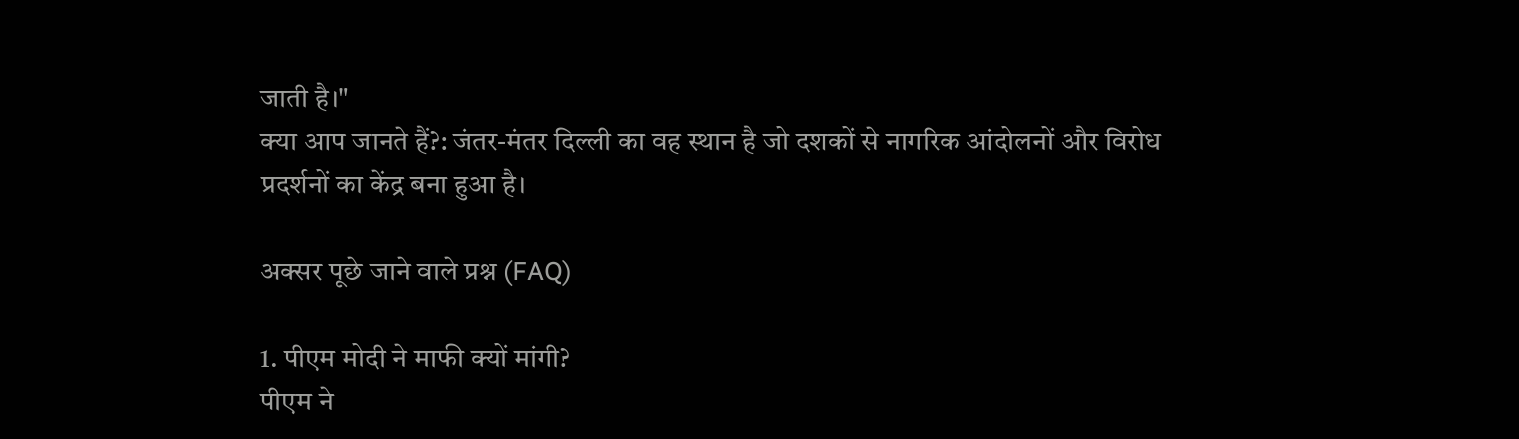जाती है।"
क्या आप जानते हैं?: जंतर-मंतर दिल्ली का वह स्थान है जो दशकों से नागरिक आंदोलनों और विरोध प्रदर्शनों का केंद्र बना हुआ है।

अक्सर पूछे जाने वाले प्रश्न (FAQ)

1. पीएम मोदी ने माफी क्यों मांगी?
पीएम ने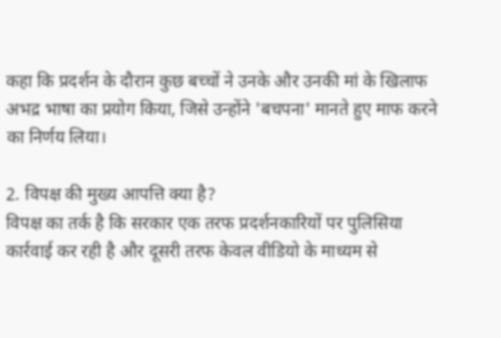कहा कि प्रदर्शन के दौरान कुछ बच्चों ने उनके और उनकी मां के खिलाफ अभद्र भाषा का प्रयोग किया, जिसे उन्होंने 'बचपना' मानते हुए माफ करने का निर्णय लिया।

2. विपक्ष की मुख्य आपत्ति क्या है?
विपक्ष का तर्क है कि सरकार एक तरफ प्रदर्शनकारियों पर पुलिसिया कार्रवाई कर रही है और दूसरी तरफ केवल वीडियो के माध्यम से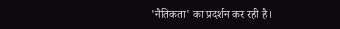'नैतिकता' का प्रदर्शन कर रही है।